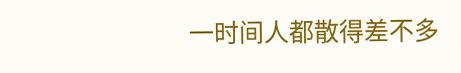一时间人都散得差不多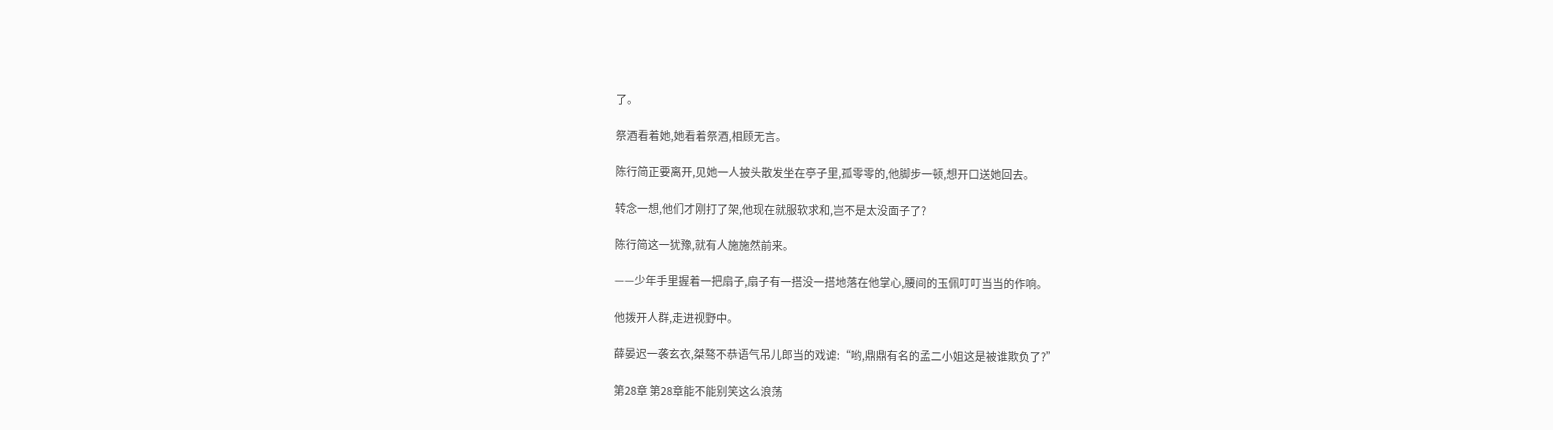了。

祭酒看着她,她看着祭酒,相顾无言。

陈行简正要离开,见她一人披头散发坐在亭子里,孤零零的,他脚步一顿,想开口送她回去。

转念一想,他们才刚打了架,他现在就服软求和,岂不是太没面子了?

陈行简这一犹豫,就有人施施然前来。

——少年手里握着一把扇子,扇子有一搭没一搭地落在他掌心,腰间的玉佩叮叮当当的作响。

他拨开人群,走进视野中。

薛晏迟一袭玄衣,桀骜不恭语气吊儿郎当的戏谑:“哟,鼎鼎有名的孟二小姐这是被谁欺负了?”

第28章 第28章能不能别笑这么浪荡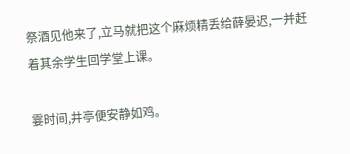祭酒见他来了,立马就把这个麻烦精丢给薛晏迟,一并赶着其余学生回学堂上课。

霎时间,井亭便安静如鸡。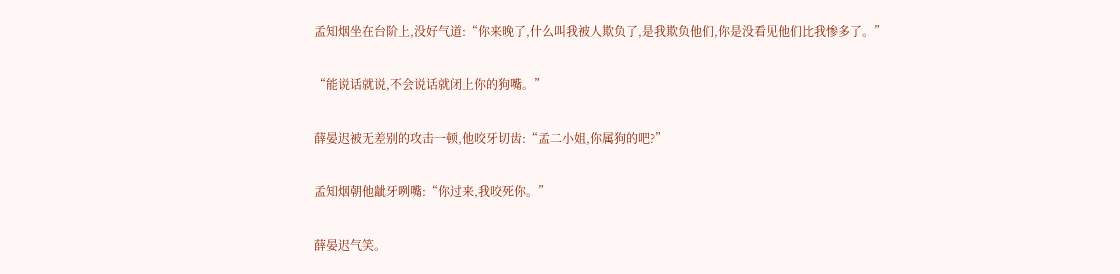孟知烟坐在台阶上,没好气道:“你来晚了,什么叫我被人欺负了,是我欺负他们,你是没看见他们比我惨多了。”

“能说话就说,不会说话就闭上你的狗嘴。”

薛晏迟被无差别的攻击一顿,他咬牙切齿:“孟二小姐,你属狗的吧?”

孟知烟朝他龇牙咧嘴:“你过来,我咬死你。”

薛晏迟气笑。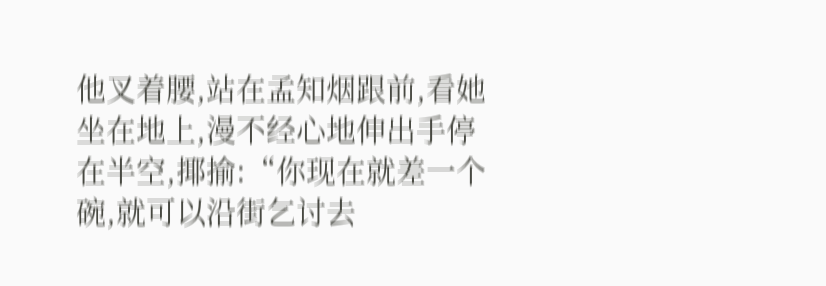他叉着腰,站在孟知烟跟前,看她坐在地上,漫不经心地伸出手停在半空,揶揄:“你现在就差一个碗,就可以沿街乞讨去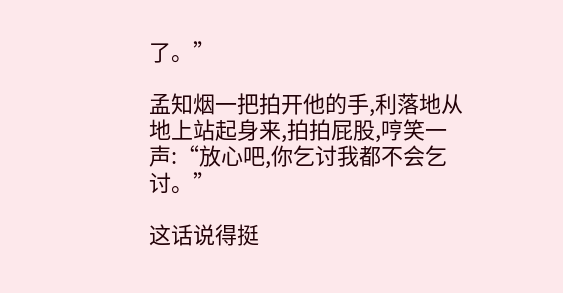了。”

孟知烟一把拍开他的手,利落地从地上站起身来,拍拍屁股,哼笑一声:“放心吧,你乞讨我都不会乞讨。”

这话说得挺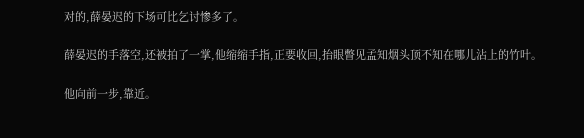对的,薛晏迟的下场可比乞讨惨多了。

薛晏迟的手落空,还被拍了一掌,他缩缩手指,正要收回,抬眼瞥见孟知烟头顶不知在哪儿沾上的竹叶。

他向前一步,靠近。